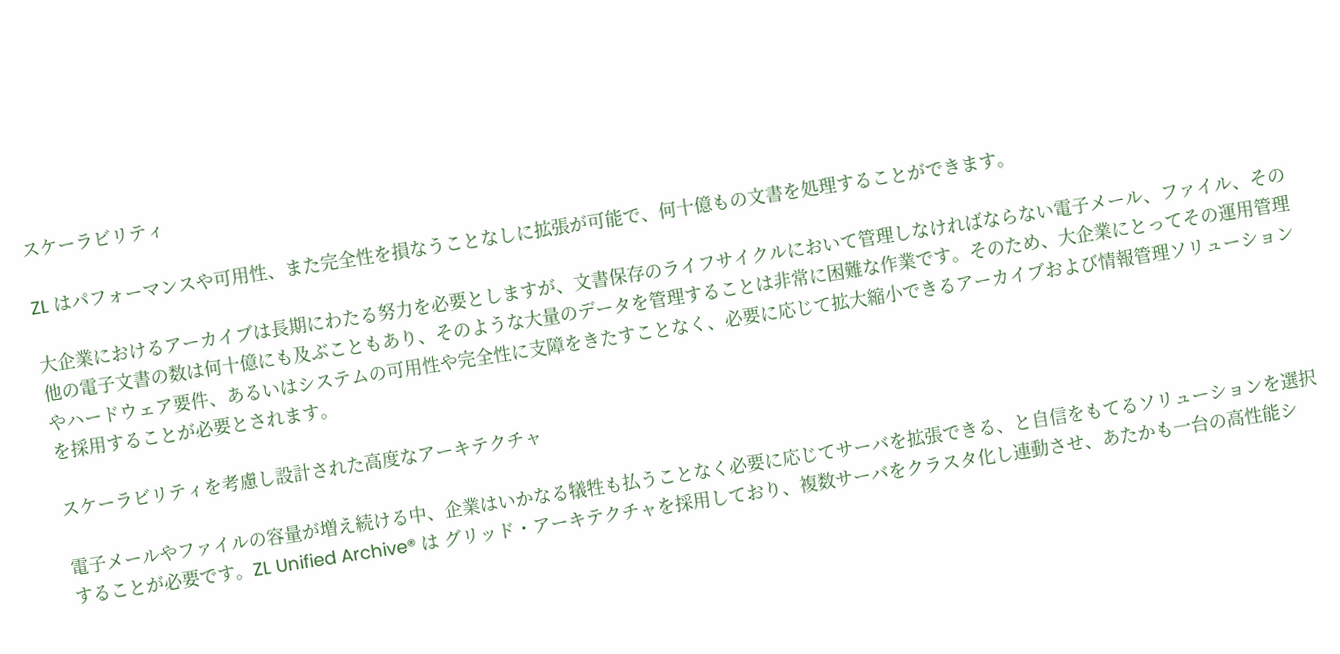スケーラビリティ

ZL はパフォーマンスや可用性、また完全性を損なうことなしに拡張が可能で、何十億もの文書を処理することができます。

大企業におけるアーカイブは長期にわたる努力を必要としますが、文書保存のライフサイクルにおいて管理しなければならない電子メール、ファイル、その他の電子文書の数は何十億にも及ぶこともあり、そのような大量のデータを管理することは非常に困難な作業です。そのため、大企業にとってその運用管理やハードウェア要件、あるいはシステムの可用性や完全性に支障をきたすことなく、必要に応じて拡大縮小できるアーカイブおよび情報管理ソリューションを採用することが必要とされます。

スケーラビリティを考慮し設計された高度なアーキテクチャ

電子メールやファイルの容量が増え続ける中、企業はいかなる犠牲も払うことなく必要に応じてサーバを拡張できる、と自信をもてるソリューションを選択することが必要です。ZL Unified Archive® は グリッド・アーキテクチャを採用しており、複数サーバをクラスタ化し連動させ、あたかも一台の高性能シ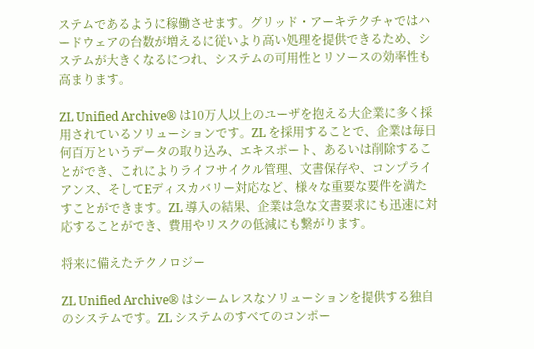ステムであるように稼働させます。グリッド・アーキテクチャではハードウェアの台数が増えるに従いより高い処理を提供できるため、システムが大きくなるにつれ、システムの可用性とリソースの効率性も高まります。

ZL Unified Archive® は10万人以上のユーザを抱える大企業に多く採用されているソリューションです。ZL を採用することで、企業は毎日何百万というデータの取り込み、エキスポート、あるいは削除することができ、これによりライフサイクル管理、文書保存や、コンプライアンス、そしてEディスカバリー対応など、様々な重要な要件を満たすことができます。ZL 導入の結果、企業は急な文書要求にも迅速に対応することができ、費用やリスクの低減にも繋がります。

将来に備えたテクノロジー

ZL Unified Archive® はシームレスなソリューションを提供する独自のシステムです。ZL システムのすべてのコンポー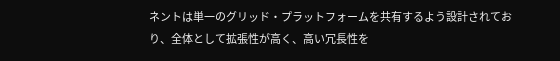ネントは単一のグリッド・プラットフォームを共有するよう設計されており、全体として拡張性が高く、高い冗長性を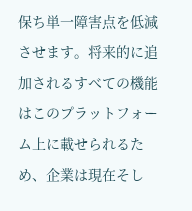保ち単一障害点を低減させます。将来的に追加されるすべての機能はこのプラットフォーム上に載せられるため、企業は現在そし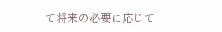て将来の必要に応じて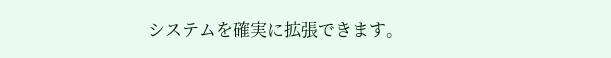システムを確実に拡張できます。